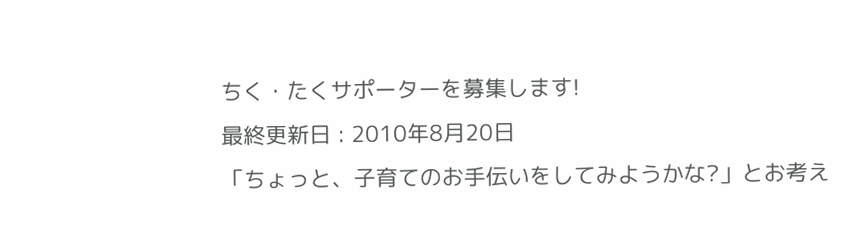ちく・たくサポーターを募集します!
最終更新日 : 2010年8月20日
「ちょっと、子育てのお手伝いをしてみようかな?」とお考え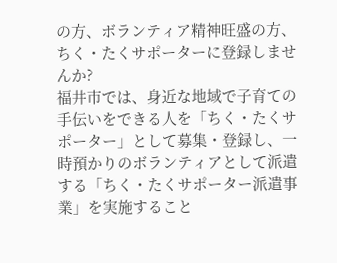の方、ボランティア精神旺盛の方、ちく・たくサポーターに登録しませんか?
福井市では、身近な地域で子育ての手伝いをできる人を「ちく・たくサポーター」として募集・登録し、一時預かりのボランティアとして派遣する「ちく・たくサポーター派遣事業」を実施すること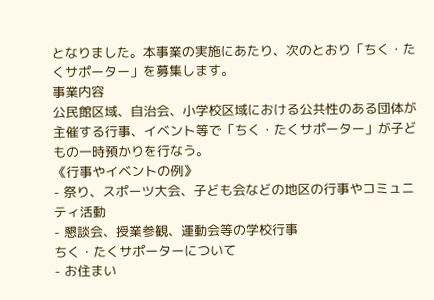となりました。本事業の実施にあたり、次のとおり「ちく・たくサポーター」を募集します。
事業内容
公民館区域、自治会、小学校区域における公共性のある団体が主催する行事、イベント等で「ちく・たくサポーター」が子どもの一時預かりを行なう。
《行事やイベントの例》
- 祭り、スポーツ大会、子ども会などの地区の行事やコミュニティ活動
- 懇談会、授業参観、運動会等の学校行事
ちく・たくサポーターについて
- お住まい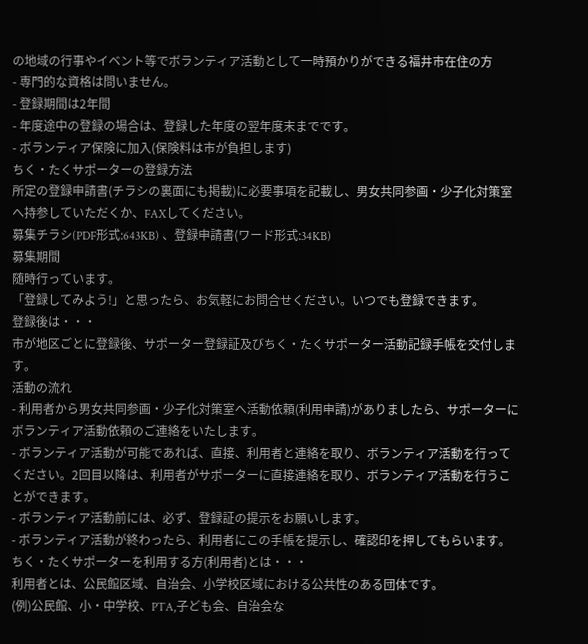の地域の行事やイベント等でボランティア活動として一時預かりができる福井市在住の方
- 専門的な資格は問いません。
- 登録期間は2年間
- 年度途中の登録の場合は、登録した年度の翌年度末までです。
- ボランティア保険に加入(保険料は市が負担します)
ちく・たくサポーターの登録方法
所定の登録申請書(チラシの裏面にも掲載)に必要事項を記載し、男女共同参画・少子化対策室へ持参していただくか、FAXしてください。
募集チラシ(PDF形式:643KB) 、登録申請書(ワード形式:34KB)
募集期間
随時行っています。
「登録してみよう!」と思ったら、お気軽にお問合せください。いつでも登録できます。
登録後は・・・
市が地区ごとに登録後、サポーター登録証及びちく・たくサポーター活動記録手帳を交付します。
活動の流れ
- 利用者から男女共同参画・少子化対策室へ活動依頼(利用申請)がありましたら、サポーターにボランティア活動依頼のご連絡をいたします。
- ボランティア活動が可能であれば、直接、利用者と連絡を取り、ボランティア活動を行ってください。2回目以降は、利用者がサポーターに直接連絡を取り、ボランティア活動を行うことができます。
- ボランティア活動前には、必ず、登録証の提示をお願いします。
- ボランティア活動が終わったら、利用者にこの手帳を提示し、確認印を押してもらいます。
ちく・たくサポーターを利用する方(利用者)とは・・・
利用者とは、公民館区域、自治会、小学校区域における公共性のある団体です。
(例)公民館、小・中学校、PTA,子ども会、自治会な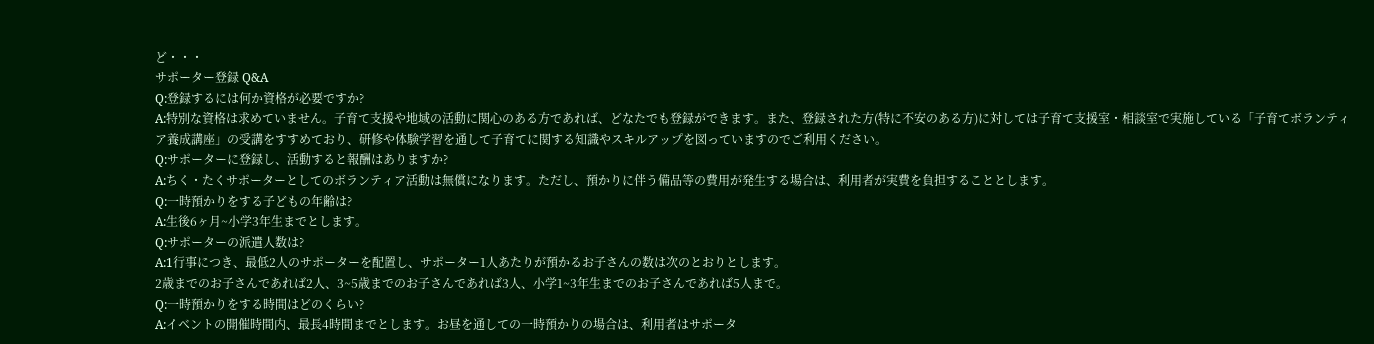ど・・・
サポーター登録 Q&A
Q:登録するには何か資格が必要ですか?
A:特別な資格は求めていません。子育て支援や地域の活動に関心のある方であれば、どなたでも登録ができます。また、登録された方(特に不安のある方)に対しては子育て支援室・相談室で実施している「子育てボランティア養成講座」の受講をすすめており、研修や体験学習を通して子育てに関する知識やスキルアップを図っていますのでご利用ください。
Q:サポーターに登録し、活動すると報酬はありますか?
A:ちく・たくサポーターとしてのボランティア活動は無償になります。ただし、預かりに伴う備品等の費用が発生する場合は、利用者が実費を負担することとします。
Q:一時預かりをする子どもの年齢は?
A:生後6ヶ月~小学3年生までとします。
Q:サポーターの派遣人数は?
A:1行事につき、最低2人のサポーターを配置し、サポーター1人あたりが預かるお子さんの数は次のとおりとします。
2歳までのお子さんであれば2人、3~5歳までのお子さんであれば3人、小学1~3年生までのお子さんであれば5人まで。
Q:一時預かりをする時間はどのくらい?
A:イベントの開催時間内、最長4時間までとします。お昼を通しての一時預かりの場合は、利用者はサポータ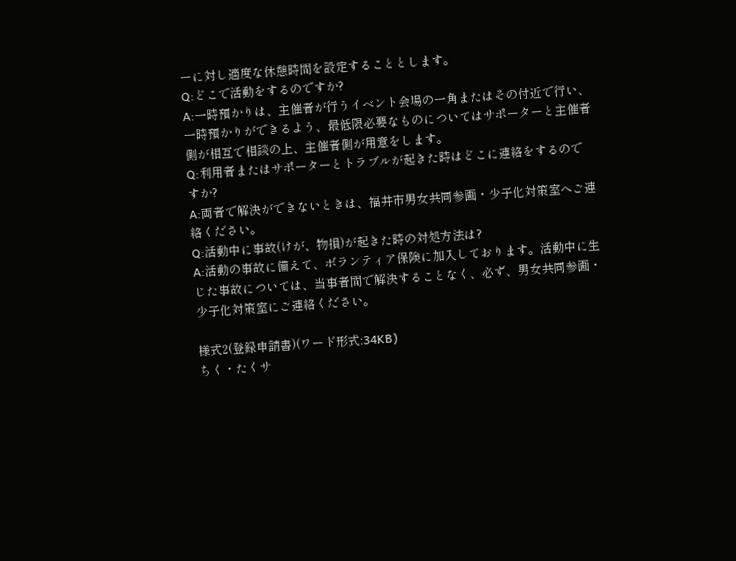ーに対し適度な休憩時間を設定することとします。
Q:どこで活動をするのですか?
A:一時預かりは、主催者が行うイベント会場の一角またはその付近で行い、一時預かりができるよう、最低限必要なものについてはサポーターと主催者側が相互で相談の上、主催者側が用意をします。
Q:利用者またはサポーターとトラブルが起きた時はどこに連絡をするのですか?
A:両者で解決ができないときは、福井市男女共同参画・少子化対策室へご連絡ください。
Q:活動中に事故(けが、物損)が起きた時の対処方法は?
A:活動の事故に備えて、ボランティア保険に加入しております。活動中に生じた事故については、当事者間で解決することなく、必ず、男女共同参画・少子化対策室にご連絡ください。

様式2(登録申請書)(ワード形式:34KB)
ちく・たくサ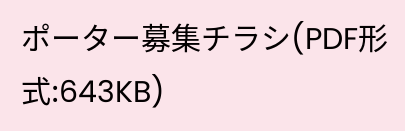ポーター募集チラシ(PDF形式:643KB)